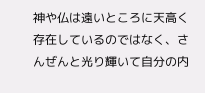神や仏は遠いところに天高く存在しているのではなく、さんぜんと光り輝いて自分の内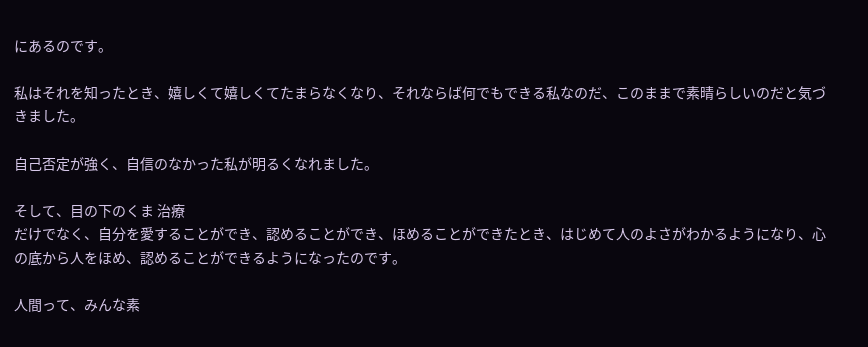にあるのです。

私はそれを知ったとき、嬉しくて嬉しくてたまらなくなり、それならば何でもできる私なのだ、このままで素晴らしいのだと気づきました。

自己否定が強く、自信のなかった私が明るくなれました。

そして、目の下のくま 治療
だけでなく、自分を愛することができ、認めることができ、ほめることができたとき、はじめて人のよさがわかるようになり、心の底から人をほめ、認めることができるようになったのです。

人間って、みんな素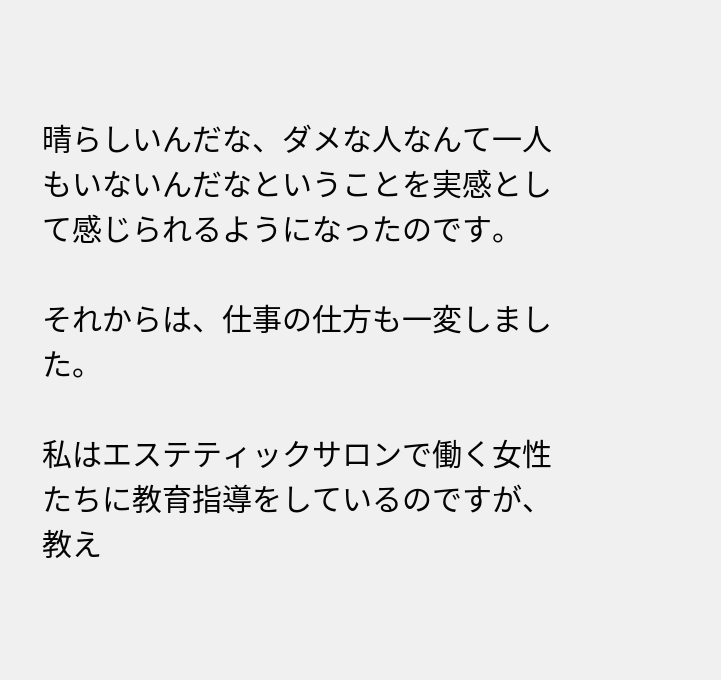晴らしいんだな、ダメな人なんて一人もいないんだなということを実感として感じられるようになったのです。

それからは、仕事の仕方も一変しました。

私はエステティックサロンで働く女性たちに教育指導をしているのですが、教え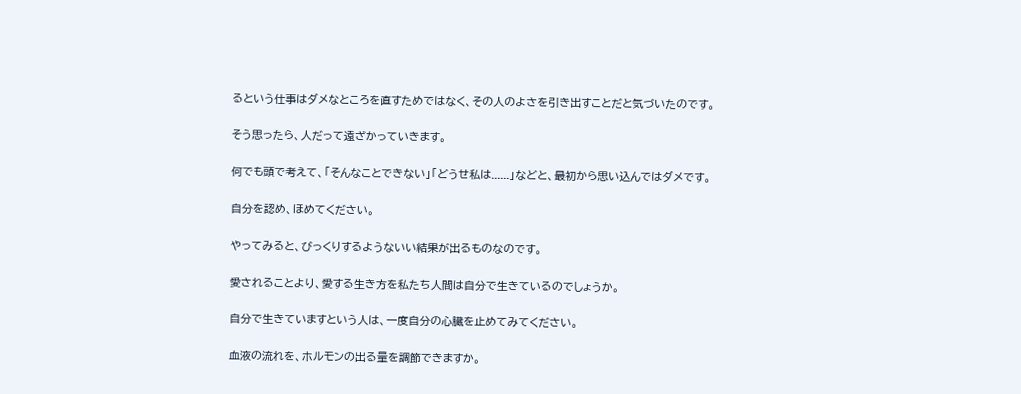るという仕事はダメなところを直すためではなく、その人のよさを引き出すことだと気づいたのです。

そう思ったら、人だって遠ざかっていきます。

何でも頭で考えて、「そんなことできない」「どうせ私は......」などと、最初から思い込んではダメです。

自分を認め、ほめてください。

やってみると、びっくりするようないい結果が出るものなのです。

愛されることより、愛する生き方を私たち人間は自分で生きているのでしょうか。

自分で生きていますという人は、一度自分の心臓を止めてみてください。

血液の流れを、ホルモンの出る量を調節できますか。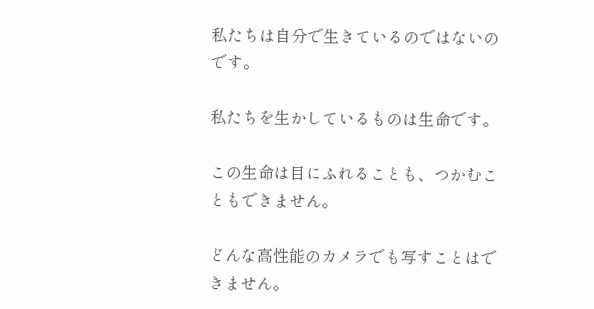私たちは自分で生きているのではないのです。

私たちを生かしているものは生命です。

この生命は目にふれることも、つかむこともできません。

どんな高性能のカメラでも写すことはできません。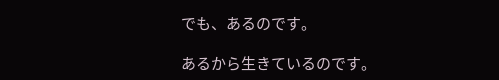でも、あるのです。

あるから生きているのです。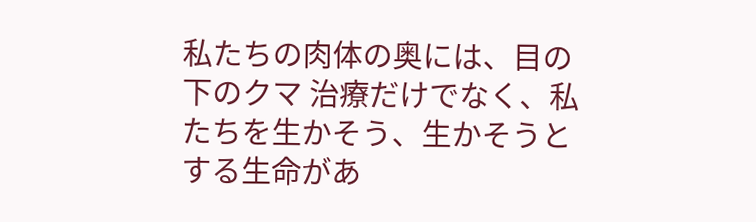私たちの肉体の奥には、目の下のクマ 治療だけでなく、私たちを生かそう、生かそうとする生命があ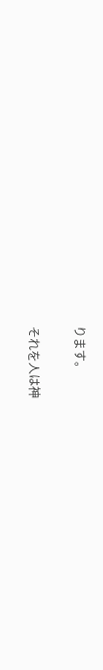ります。

それを人は神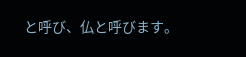と呼び、仏と呼びます。